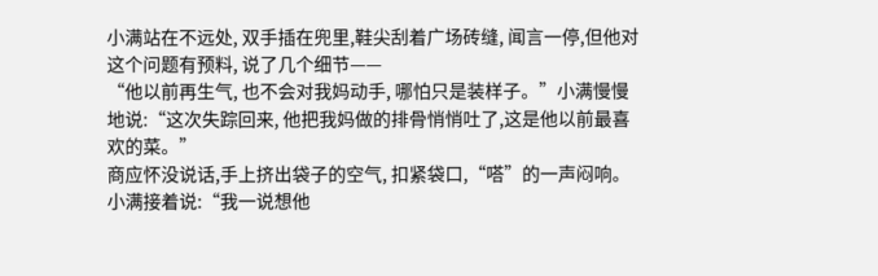小满站在不远处, 双手插在兜里,鞋尖刮着广场砖缝, 闻言一停,但他对这个问题有预料, 说了几个细节——
“他以前再生气, 也不会对我妈动手, 哪怕只是装样子。”小满慢慢地说:“这次失踪回来, 他把我妈做的排骨悄悄吐了,这是他以前最喜欢的菜。”
商应怀没说话,手上挤出袋子的空气, 扣紧袋口,“嗒”的一声闷响。
小满接着说:“我一说想他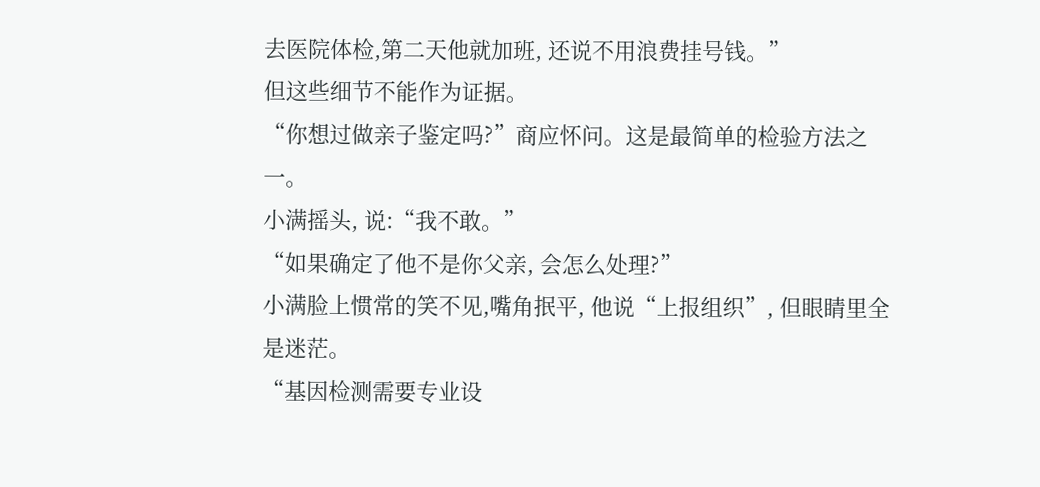去医院体检,第二天他就加班, 还说不用浪费挂号钱。”
但这些细节不能作为证据。
“你想过做亲子鉴定吗?”商应怀问。这是最简单的检验方法之一。
小满摇头, 说:“我不敢。”
“如果确定了他不是你父亲, 会怎么处理?”
小满脸上惯常的笑不见,嘴角抿平, 他说“上报组织”, 但眼睛里全是迷茫。
“基因检测需要专业设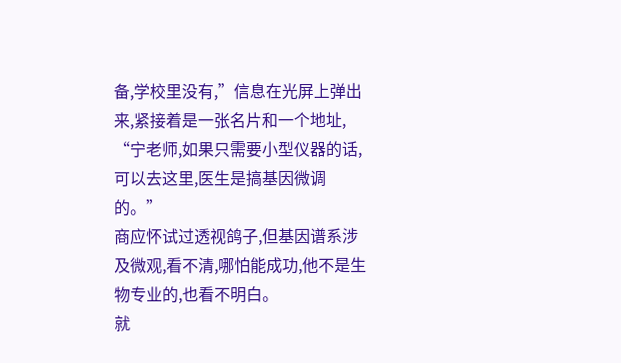备,学校里没有,”信息在光屏上弹出来,紧接着是一张名片和一个地址, “宁老师,如果只需要小型仪器的话,可以去这里,医生是搞基因微调的。”
商应怀试过透视鸽子,但基因谱系涉及微观,看不清,哪怕能成功,他不是生物专业的,也看不明白。
就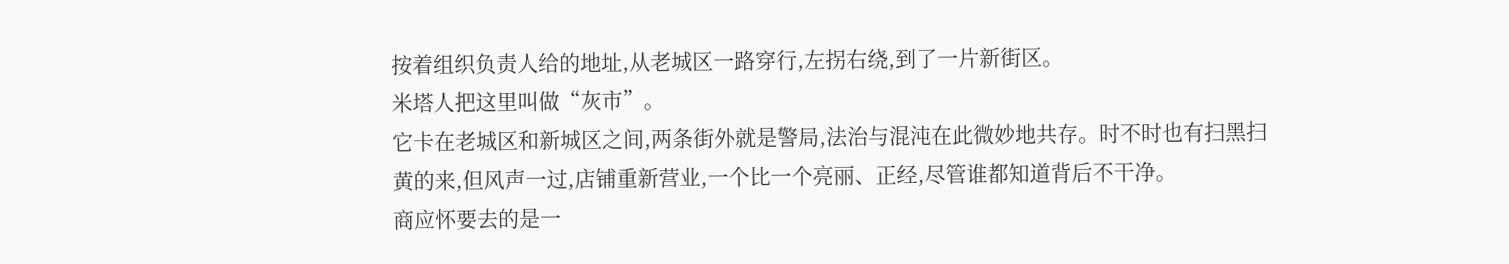按着组织负责人给的地址,从老城区一路穿行,左拐右绕,到了一片新街区。
米塔人把这里叫做“灰市”。
它卡在老城区和新城区之间,两条街外就是警局,法治与混沌在此微妙地共存。时不时也有扫黑扫黄的来,但风声一过,店铺重新营业,一个比一个亮丽、正经,尽管谁都知道背后不干净。
商应怀要去的是一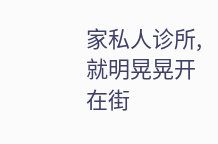家私人诊所,就明晃晃开在街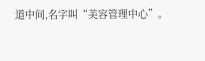道中间,名字叫“美容管理中心”。